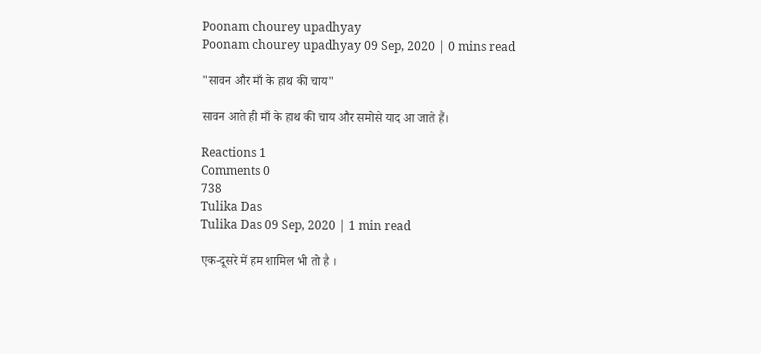Poonam chourey upadhyay
Poonam chourey upadhyay 09 Sep, 2020 | 0 mins read

"सावन और माँ के हाथ की चाय"

सावन आते ही माँ के हाथ की चाय और समोसे याद आ जाते हैं।

Reactions 1
Comments 0
738
Tulika Das
Tulika Das 09 Sep, 2020 | 1 min read

एक-दूसरे में हम शामिल भी तो है ।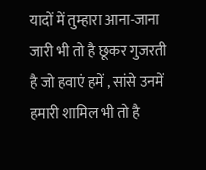यादों में तुम्हारा आना-जाना जारी भी तो है छूकर गुजरती है जो हवाएं हमें , सांसे उनमें हमारी शामिल भी तो है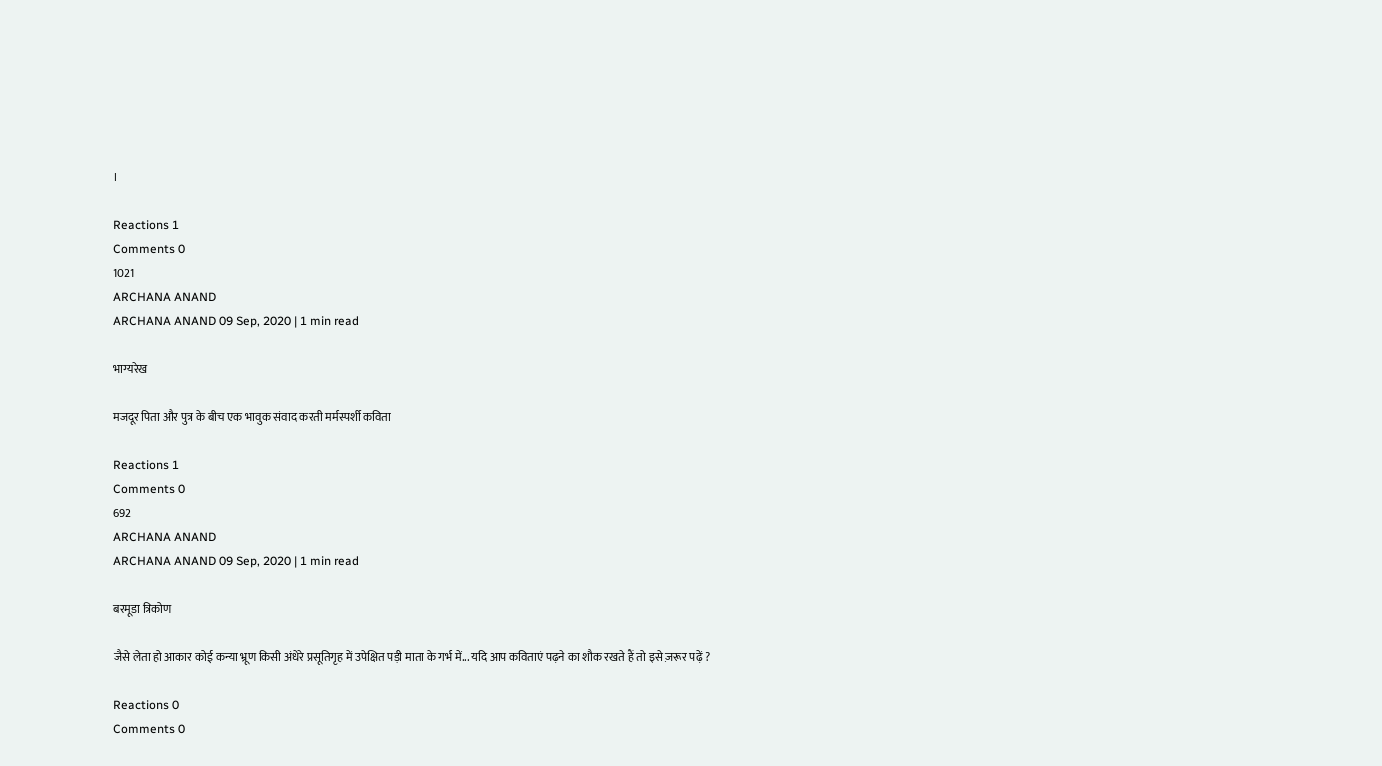।

Reactions 1
Comments 0
1021
ARCHANA ANAND
ARCHANA ANAND 09 Sep, 2020 | 1 min read

भाग्यरेख

मजदूर पिता और पुत्र के बीच एक भावुक संवाद करती मर्मस्पर्शी कविता

Reactions 1
Comments 0
692
ARCHANA ANAND
ARCHANA ANAND 09 Sep, 2020 | 1 min read

बरमूडा त्रिकोण

जैसे लेता हो आकार कोई कन्या भ्रूण किसी अंधेरे प्रसूतिगृह में उपेक्षित पड़ी माता के गर्भ में... यदि आप कविताएं पढ़ने का शौक रखते हैं तो इसे ज़रूर पढ़ें ?

Reactions 0
Comments 0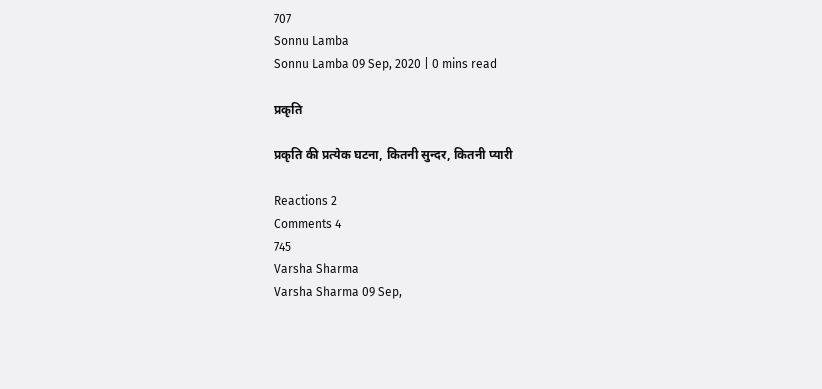707
Sonnu Lamba
Sonnu Lamba 09 Sep, 2020 | 0 mins read

प्रकृति

प्रकृति की प्रत्येक घटना, कितनी सुन्दर, कितनी प्यारी

Reactions 2
Comments 4
745
Varsha Sharma
Varsha Sharma 09 Sep,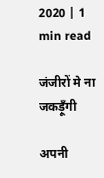2020 | 1 min read

जंजीरों मे ना जकड़ूँगी

अपनी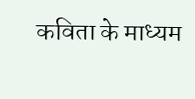कविता के माध्यम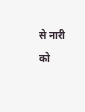से नारी को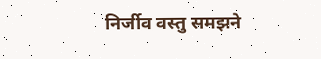निर्जीव वस्तु समझने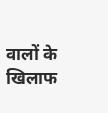वालों के खिलाफ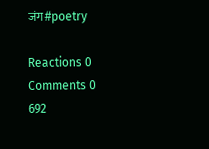जंग#poetry

Reactions 0
Comments 0
692